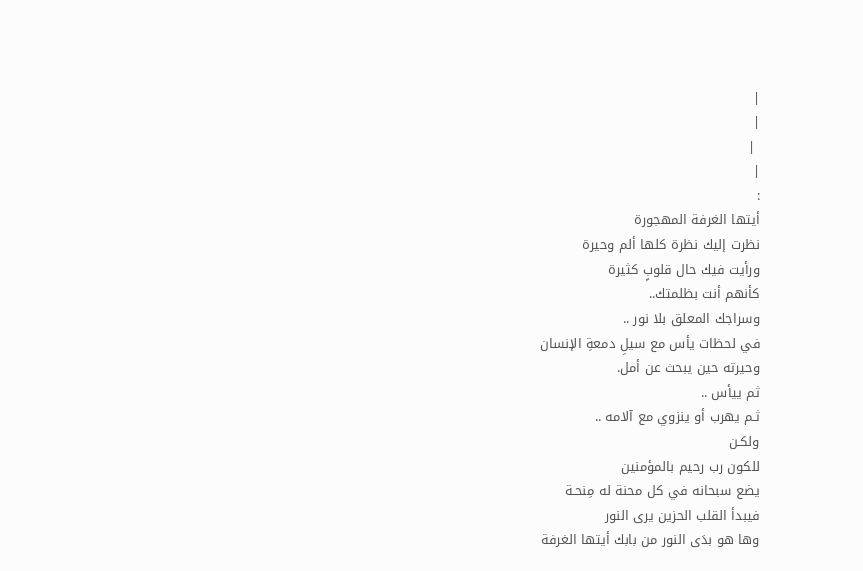|
|
 |
|
:
أيتها الغرفة المهجورة
نظرت إليك نظرة كلها ألم وحيرة
ورأيت فيك حال قلوبٍ كثيرة
كأنهم أنت بظلمتك..
وسراجك المعلق بلا نور ..
في لحظات يأس مع سيلِ دمعةِ الإنسان
وحيرته حين يبحث عن أمل.
ثم ييأس ..
ثـم يهرب أو ينزوي مع آلامه ..
ولكـن
للكون رب رحيم بالمؤمنين
يضع سبحانه في كل محنة له مِنحـة
فيبدأ القلب الحزين يرى النور
وها هو بدَى النور من بابك أيتها الغرفة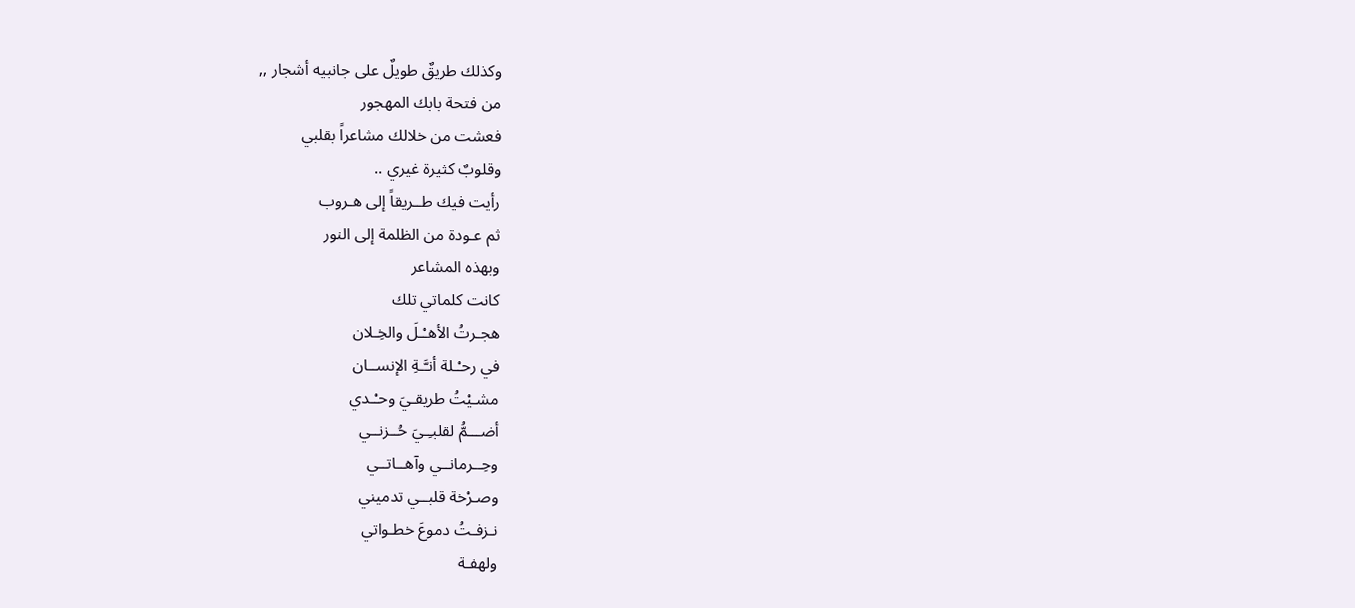وكذلك طريقٌ طويلٌ على جانبيه أشجار ,,
من فتحة بابك المهجور
فعشت من خلالك مشاعراً بقلبي
وقلوبٌ كثيرة غيري ..
رأيت فيك طــريقاً إلى هـروب
ثم عـودة من الظلمة إلى النور
وبهذه المشاعر
كانت كلماتي تلك
هجـرتُ الأهـْـلَ والخِـلان
في رحـْـلة أنـَّـةِ الإنســان
مشـيْتُ طريقـيَ وحـْـدي
أضـــمُّ لقلبـِـيَ حُــزنــي
وحِــرمانــي وآهــاتــي
وصـرْخة قلبــي تدميني
نـزفـتُ دموعَ خطـواتي
ولهفـة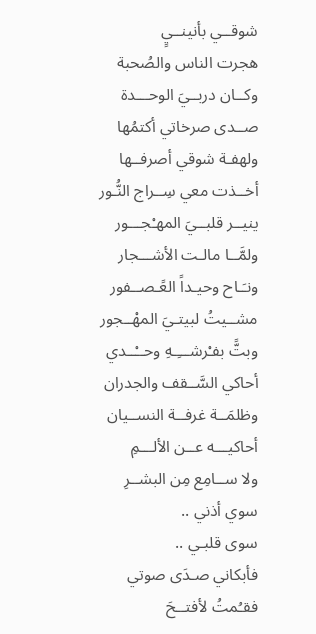شوقــي بأنينــيٍ
هجرت الناس والصُحبة
وكــان دربــيَ الوحـــدة
صــدى صرخاتي أكتمُها
ولهفـة شوقي أصرفــها
أخــذت معي سِــراج النُّـور
ينيــر قلبــيَ المهـْجـــور
ولمَّــا مالـت الأشـــجار
ونـَـاح وحيـداً العًـصــفور
مشــيتُ لبيتـيَ المهْــجور
وبتًّ بفـْرشـــِـهِ وحــْــدي
أحاكي السَّــقف والجدران
وظلمَــة غرفــة النســيان
أحاكيـــه عــن الألـــمِ
ولا ســامِع مِن البشــرِ
سوي أذني ..
سوى قلبـي ..
فأبكاني صـدَى صوتي
فقـُمتُ لأفتــحَ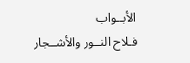الأبــواب
فـلاح النــور والأشــجار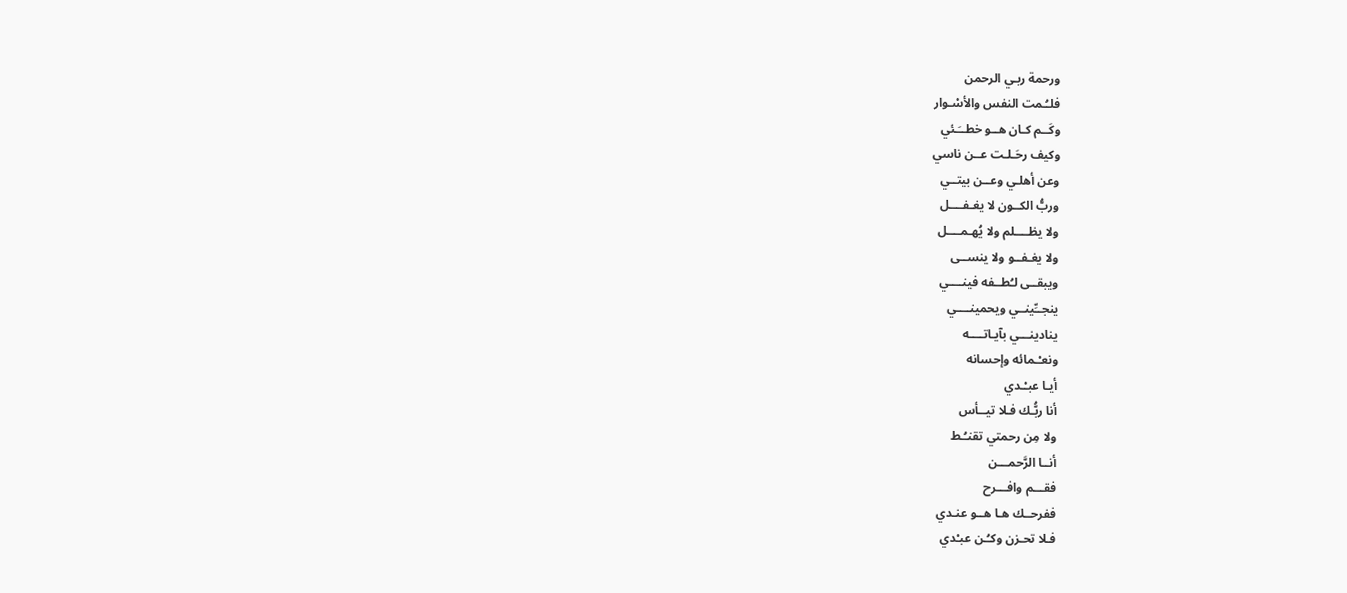ورحمة ربـي الرحمن
فلـُـمت النفس والأسْـوار
وكَــم كـان هــو خطــَـئي
وكيف رحَـلـت عــن ناسي
وعن أهلـي وعــن بيتــي
وربُّ الكــون لا يغـفــــل
ولا يظــــلم ولا يُهـمــــل
ولا يغـفــو ولا ينســى
ويبقــى لـُطــفه فينــــي
ينجــِّينــي ويحمينــــي
ينادينـــي بآيـاتــــه
ونعـْـمائه وإحسانه
أيـا عبـْـدي
أنا ربُّـك فـلا تيــأس
ولا مِن رحمتي تقنـُـط
أنــا الرَّحمـــن
فقـــم وافـــرح
ففرحــك هـا هــو عنـدي
فـلا تحـزن وكـُـن عبـْدي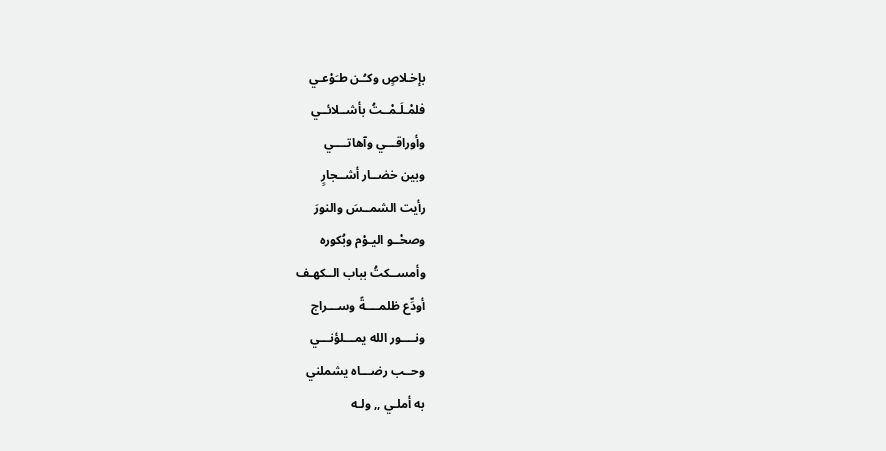بإخـلاصٍ وكـُـن طـَوْعـي
فلمْـلَـمْــتُ بأشــلائــي
وأوراقـــي وآهاتــــي
وبين خضــار أشــجارٍ
رأيت الشمــسَ والنورَ
وصحْــو اليـوْم وبُكوره
وأمســكتُ بباب الــكهـف
أودِّع ظلمــــةً وســـراج
ونــــور الله يمـــلؤنـــي
وحــب رضـــاه يشملني
به أملـي ,, ولـه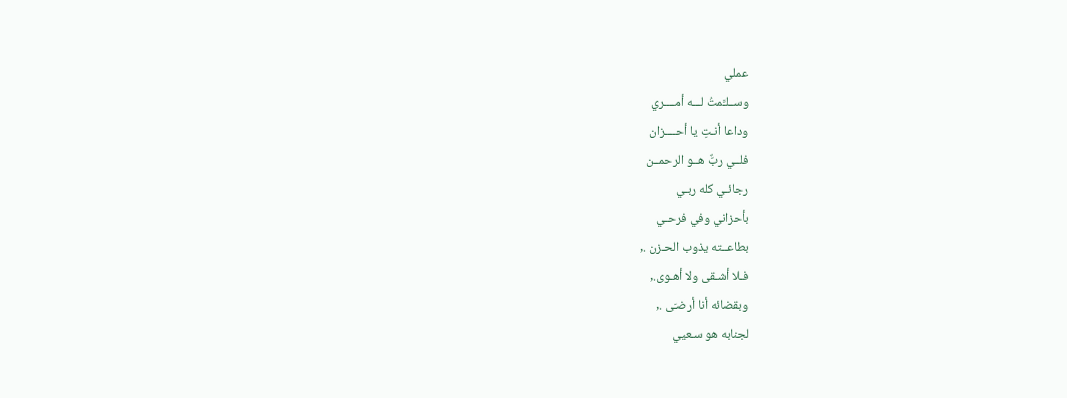عملي
وســلـَّمتُ لـــه أمــــري
وداعا أنـتِ يا أحــــزان
فلــي ربٌّ هــو الرحمــن
رجائـي كله ربـي
بأحزاني وفي فرحـي
بطاعــته يذوب الحـزن .,
فـلا أشـقى ولا أهـوى.,
وبقضائه أنا أرضـَى .,
لجنابه هو سـعيي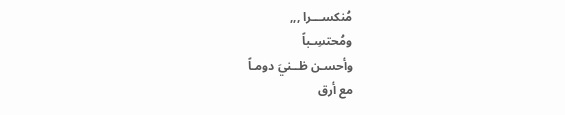مُنكســـرا ,,,
ومُحتسِـباً
وأحسـن ظــنيَ دومـاً
مع أرق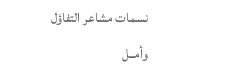نسمات مشاعر التفاؤل
وأمــل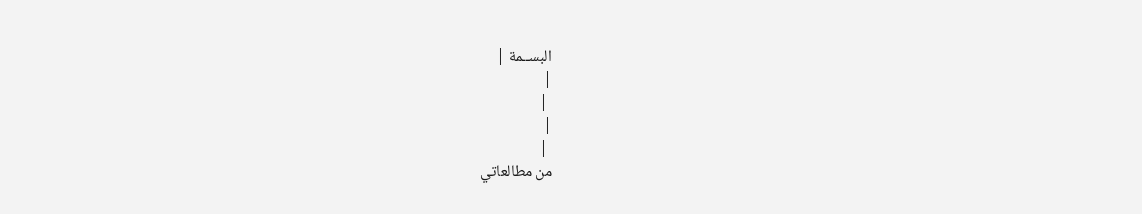البســمة |
|
 |
|
 |
من مطالعاتي